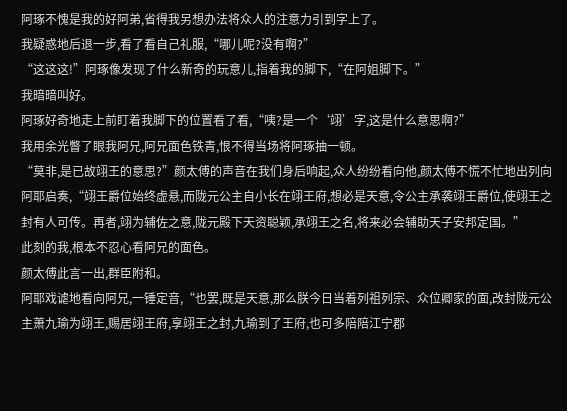阿琢不愧是我的好阿弟,省得我另想办法将众人的注意力引到字上了。
我疑惑地后退一步,看了看自己礼服,“哪儿呢?没有啊?”
“这这这!”阿琢像发现了什么新奇的玩意儿,指着我的脚下,“在阿姐脚下。”
我暗暗叫好。
阿琢好奇地走上前盯着我脚下的位置看了看,“咦?是一个‘翊’字,这是什么意思啊?”
我用余光瞥了眼我阿兄,阿兄面色铁青,恨不得当场将阿琢抽一顿。
“莫非,是已故翊王的意思?”颜太傅的声音在我们身后响起,众人纷纷看向他,颜太傅不慌不忙地出列向阿耶启奏,“翊王爵位始终虚悬,而陇元公主自小长在翊王府,想必是天意,令公主承袭翊王爵位,使翊王之封有人可传。再者,翊为辅佐之意,陇元殿下天资聪颖,承翊王之名,将来必会辅助天子安邦定国。”
此刻的我,根本不忍心看阿兄的面色。
颜太傅此言一出,群臣附和。
阿耶戏谑地看向阿兄,一锤定音,“也罢,既是天意,那么朕今日当着列祖列宗、众位卿家的面,改封陇元公主萧九瑜为翊王,赐居翊王府,享翊王之封,九瑜到了王府,也可多陪陪江宁郡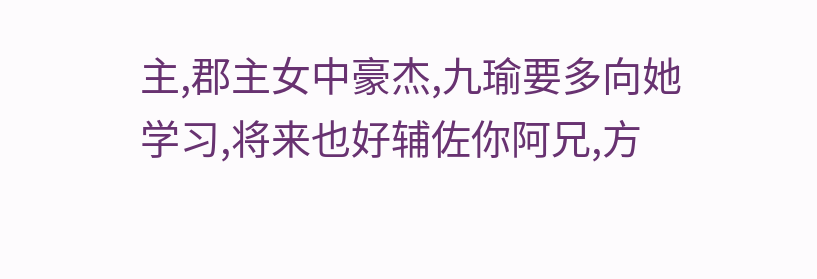主,郡主女中豪杰,九瑜要多向她学习,将来也好辅佐你阿兄,方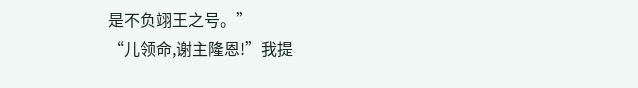是不负翊王之号。”
“儿领命,谢主隆恩!”我提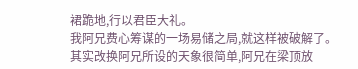裙跪地,行以君臣大礼。
我阿兄费心筹谋的一场易储之局,就这样被破解了。
其实改换阿兄所设的天象很简单,阿兄在梁顶放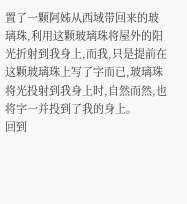置了一颗阿姊从西域带回来的玻璃珠,利用这颗玻璃珠将屋外的阳光折射到我身上,而我,只是提前在这颗玻璃珠上写了字而已,玻璃珠将光投射到我身上时,自然而然,也将字一并投到了我的身上。
回到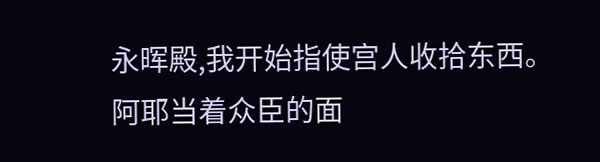永晖殿,我开始指使宫人收拾东西。
阿耶当着众臣的面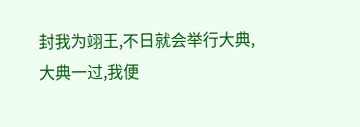封我为翊王,不日就会举行大典,大典一过,我便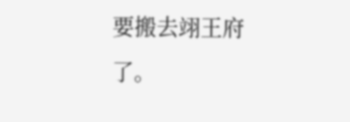要搬去翊王府了。